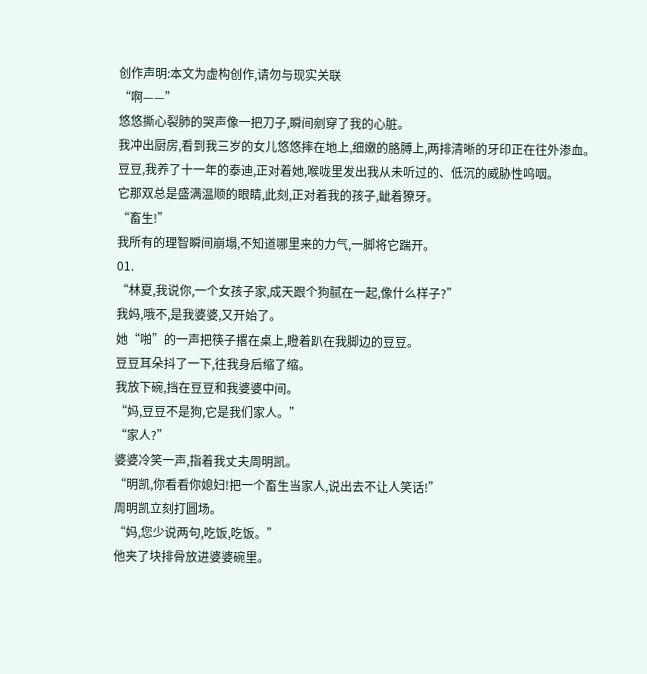创作声明:本文为虚构创作,请勿与现实关联
“啊——”
悠悠撕心裂肺的哭声像一把刀子,瞬间剜穿了我的心脏。
我冲出厨房,看到我三岁的女儿悠悠摔在地上,细嫩的胳膊上,两排清晰的牙印正在往外渗血。
豆豆,我养了十一年的泰迪,正对着她,喉咙里发出我从未听过的、低沉的威胁性呜咽。
它那双总是盛满温顺的眼睛,此刻,正对着我的孩子,龇着獠牙。
“畜生!”
我所有的理智瞬间崩塌,不知道哪里来的力气,一脚将它踹开。
01.
“林夏,我说你,一个女孩子家,成天跟个狗腻在一起,像什么样子?”
我妈,哦不,是我婆婆,又开始了。
她“啪”的一声把筷子撂在桌上,瞪着趴在我脚边的豆豆。
豆豆耳朵抖了一下,往我身后缩了缩。
我放下碗,挡在豆豆和我婆婆中间。
“妈,豆豆不是狗,它是我们家人。”
“家人?”
婆婆冷笑一声,指着我丈夫周明凯。
“明凯,你看看你媳妇!把一个畜生当家人,说出去不让人笑话!”
周明凯立刻打圆场。
“妈,您少说两句,吃饭,吃饭。”
他夹了块排骨放进婆婆碗里。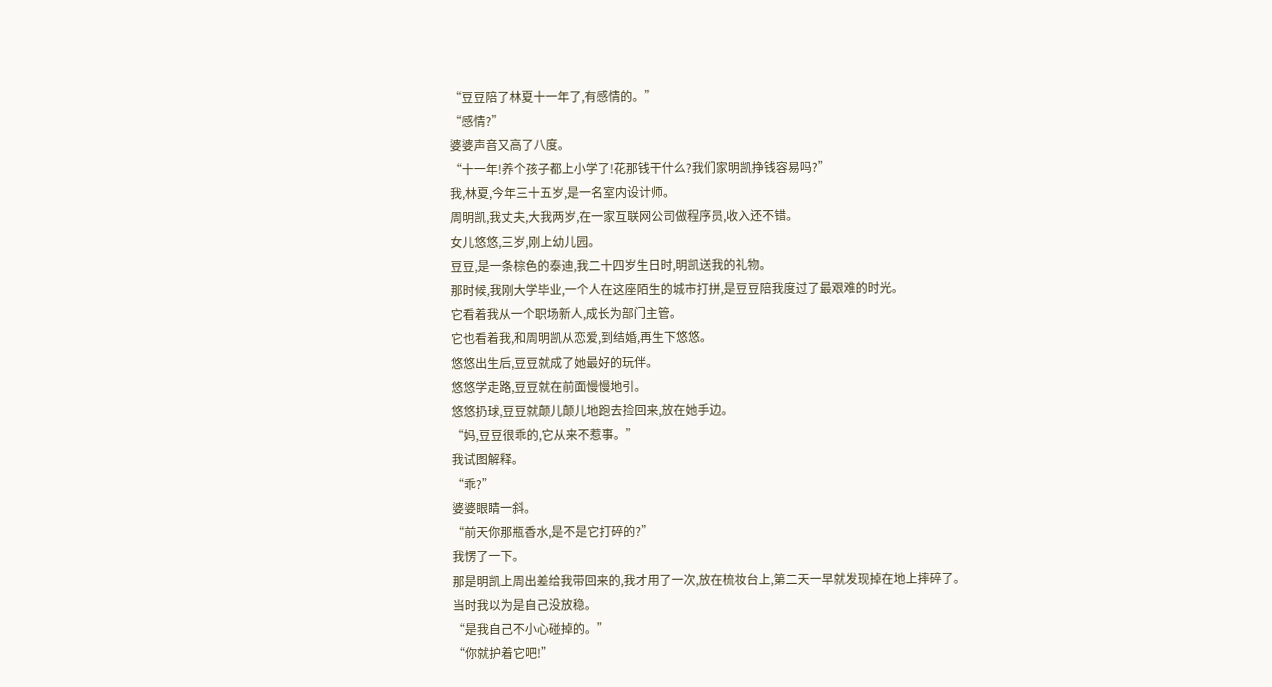“豆豆陪了林夏十一年了,有感情的。”
“感情?”
婆婆声音又高了八度。
“十一年!养个孩子都上小学了!花那钱干什么?我们家明凯挣钱容易吗?”
我,林夏,今年三十五岁,是一名室内设计师。
周明凯,我丈夫,大我两岁,在一家互联网公司做程序员,收入还不错。
女儿悠悠,三岁,刚上幼儿园。
豆豆,是一条棕色的泰迪,我二十四岁生日时,明凯送我的礼物。
那时候,我刚大学毕业,一个人在这座陌生的城市打拼,是豆豆陪我度过了最艰难的时光。
它看着我从一个职场新人,成长为部门主管。
它也看着我,和周明凯从恋爱,到结婚,再生下悠悠。
悠悠出生后,豆豆就成了她最好的玩伴。
悠悠学走路,豆豆就在前面慢慢地引。
悠悠扔球,豆豆就颠儿颠儿地跑去捡回来,放在她手边。
“妈,豆豆很乖的,它从来不惹事。”
我试图解释。
“乖?”
婆婆眼睛一斜。
“前天你那瓶香水,是不是它打碎的?”
我愣了一下。
那是明凯上周出差给我带回来的,我才用了一次,放在梳妆台上,第二天一早就发现掉在地上摔碎了。
当时我以为是自己没放稳。
“是我自己不小心碰掉的。”
“你就护着它吧!”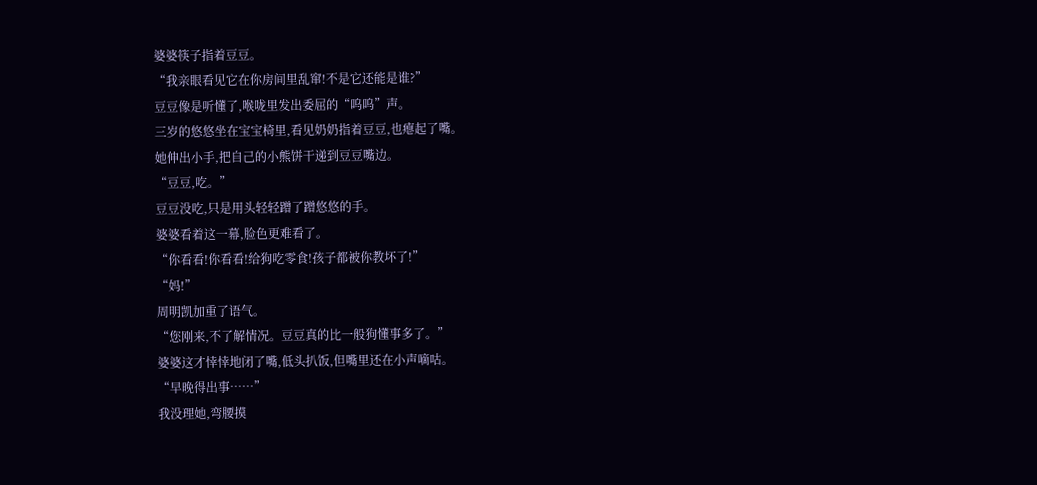婆婆筷子指着豆豆。
“我亲眼看见它在你房间里乱窜!不是它还能是谁?”
豆豆像是听懂了,喉咙里发出委屈的“呜呜”声。
三岁的悠悠坐在宝宝椅里,看见奶奶指着豆豆,也瘪起了嘴。
她伸出小手,把自己的小熊饼干递到豆豆嘴边。
“豆豆,吃。”
豆豆没吃,只是用头轻轻蹭了蹭悠悠的手。
婆婆看着这一幕,脸色更难看了。
“你看看!你看看!给狗吃零食!孩子都被你教坏了!”
“妈!”
周明凯加重了语气。
“您刚来,不了解情况。豆豆真的比一般狗懂事多了。”
婆婆这才悻悻地闭了嘴,低头扒饭,但嘴里还在小声嘀咕。
“早晚得出事……”
我没理她,弯腰摸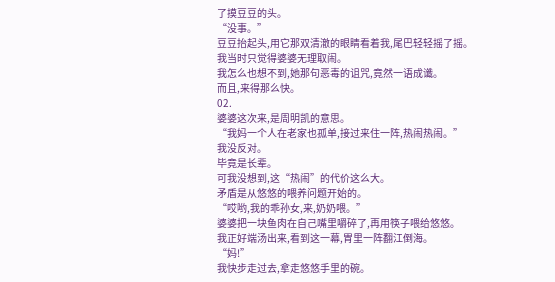了摸豆豆的头。
“没事。”
豆豆抬起头,用它那双清澈的眼睛看着我,尾巴轻轻摇了摇。
我当时只觉得婆婆无理取闹。
我怎么也想不到,她那句恶毒的诅咒,竟然一语成谶。
而且,来得那么快。
02.
婆婆这次来,是周明凯的意思。
“我妈一个人在老家也孤单,接过来住一阵,热闹热闹。”
我没反对。
毕竟是长辈。
可我没想到,这“热闹”的代价这么大。
矛盾是从悠悠的喂养问题开始的。
“哎哟,我的乖孙女,来,奶奶喂。”
婆婆把一块鱼肉在自己嘴里嚼碎了,再用筷子喂给悠悠。
我正好端汤出来,看到这一幕,胃里一阵翻江倒海。
“妈!”
我快步走过去,拿走悠悠手里的碗。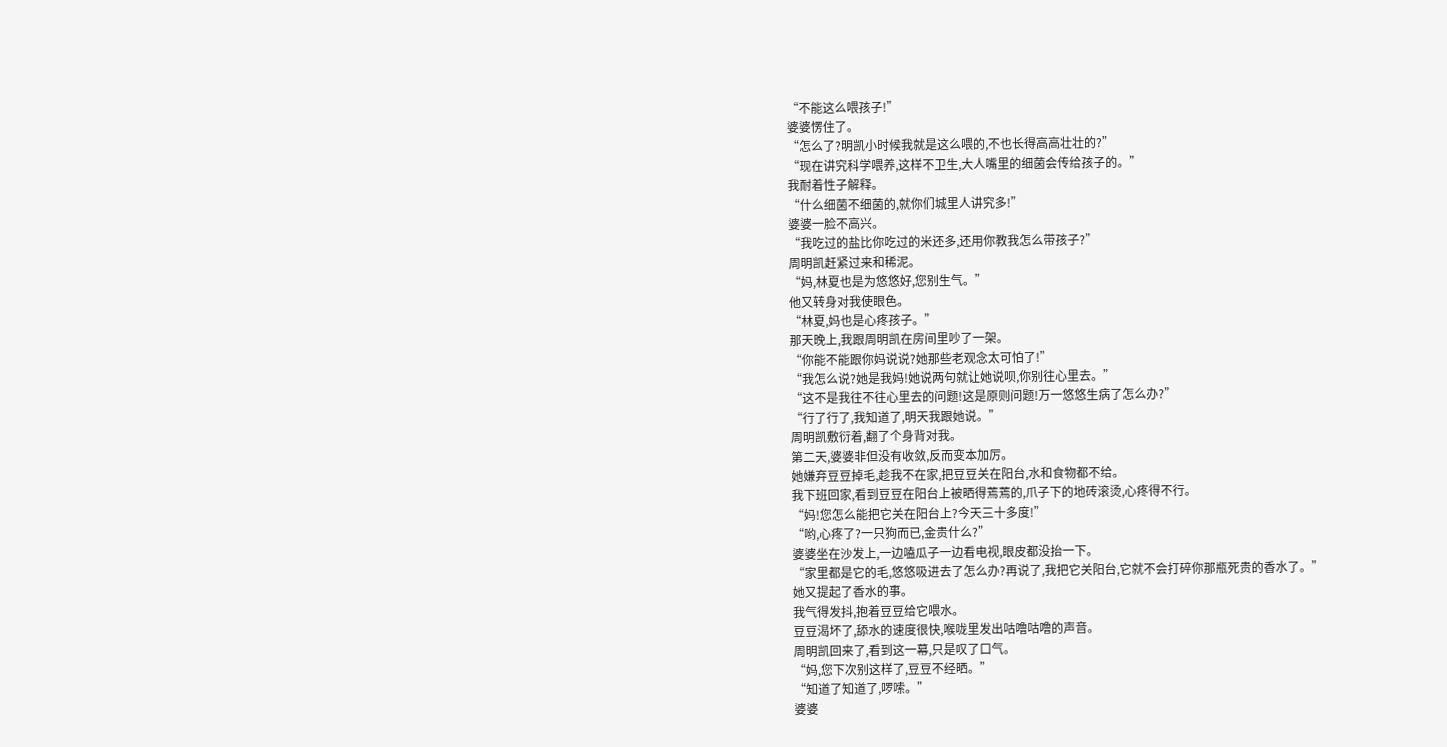“不能这么喂孩子!”
婆婆愣住了。
“怎么了?明凯小时候我就是这么喂的,不也长得高高壮壮的?”
“现在讲究科学喂养,这样不卫生,大人嘴里的细菌会传给孩子的。”
我耐着性子解释。
“什么细菌不细菌的,就你们城里人讲究多!”
婆婆一脸不高兴。
“我吃过的盐比你吃过的米还多,还用你教我怎么带孩子?”
周明凯赶紧过来和稀泥。
“妈,林夏也是为悠悠好,您别生气。”
他又转身对我使眼色。
“林夏,妈也是心疼孩子。”
那天晚上,我跟周明凯在房间里吵了一架。
“你能不能跟你妈说说?她那些老观念太可怕了!”
“我怎么说?她是我妈!她说两句就让她说呗,你别往心里去。”
“这不是我往不往心里去的问题!这是原则问题!万一悠悠生病了怎么办?”
“行了行了,我知道了,明天我跟她说。”
周明凯敷衍着,翻了个身背对我。
第二天,婆婆非但没有收敛,反而变本加厉。
她嫌弃豆豆掉毛,趁我不在家,把豆豆关在阳台,水和食物都不给。
我下班回家,看到豆豆在阳台上被晒得蔫蔫的,爪子下的地砖滚烫,心疼得不行。
“妈!您怎么能把它关在阳台上?今天三十多度!”
“哟,心疼了?一只狗而已,金贵什么?”
婆婆坐在沙发上,一边嗑瓜子一边看电视,眼皮都没抬一下。
“家里都是它的毛,悠悠吸进去了怎么办?再说了,我把它关阳台,它就不会打碎你那瓶死贵的香水了。”
她又提起了香水的事。
我气得发抖,抱着豆豆给它喂水。
豆豆渴坏了,舔水的速度很快,喉咙里发出咕噜咕噜的声音。
周明凯回来了,看到这一幕,只是叹了口气。
“妈,您下次别这样了,豆豆不经晒。”
“知道了知道了,啰嗦。”
婆婆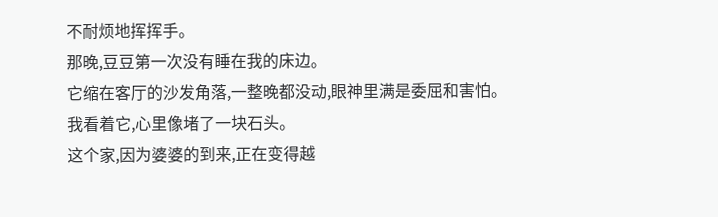不耐烦地挥挥手。
那晚,豆豆第一次没有睡在我的床边。
它缩在客厅的沙发角落,一整晚都没动,眼神里满是委屈和害怕。
我看着它,心里像堵了一块石头。
这个家,因为婆婆的到来,正在变得越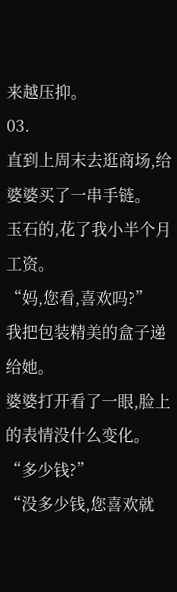来越压抑。
03.
直到上周末去逛商场,给婆婆买了一串手链。
玉石的,花了我小半个月工资。
“妈,您看,喜欢吗?”
我把包装精美的盒子递给她。
婆婆打开看了一眼,脸上的表情没什么变化。
“多少钱?”
“没多少钱,您喜欢就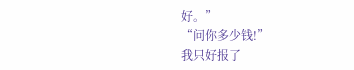好。”
“问你多少钱!”
我只好报了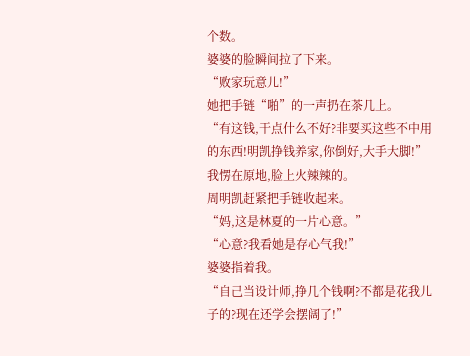个数。
婆婆的脸瞬间拉了下来。
“败家玩意儿!”
她把手链“啪”的一声扔在茶几上。
“有这钱,干点什么不好?非要买这些不中用的东西!明凯挣钱养家,你倒好,大手大脚!”
我愣在原地,脸上火辣辣的。
周明凯赶紧把手链收起来。
“妈,这是林夏的一片心意。”
“心意?我看她是存心气我!”
婆婆指着我。
“自己当设计师,挣几个钱啊?不都是花我儿子的?现在还学会摆阔了!”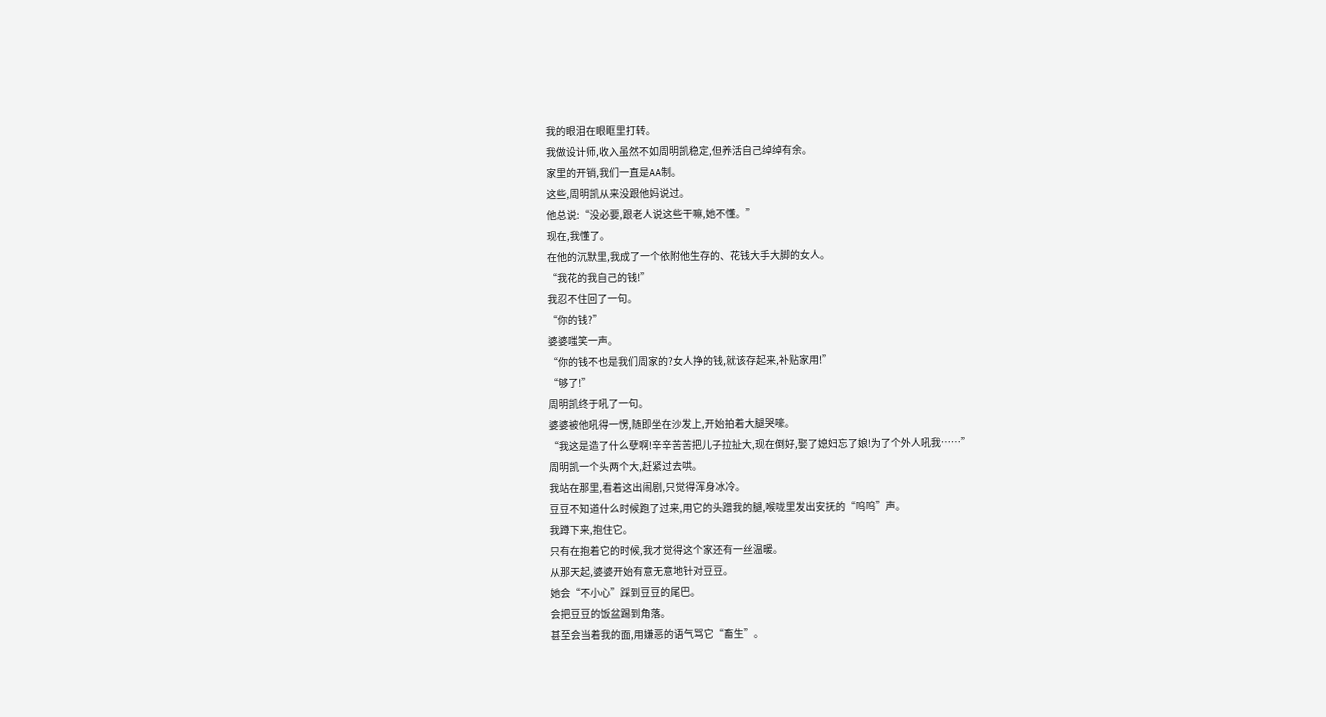我的眼泪在眼眶里打转。
我做设计师,收入虽然不如周明凯稳定,但养活自己绰绰有余。
家里的开销,我们一直是AA制。
这些,周明凯从来没跟他妈说过。
他总说:“没必要,跟老人说这些干嘛,她不懂。”
现在,我懂了。
在他的沉默里,我成了一个依附他生存的、花钱大手大脚的女人。
“我花的我自己的钱!”
我忍不住回了一句。
“你的钱?”
婆婆嗤笑一声。
“你的钱不也是我们周家的?女人挣的钱,就该存起来,补贴家用!”
“够了!”
周明凯终于吼了一句。
婆婆被他吼得一愣,随即坐在沙发上,开始拍着大腿哭嚎。
“我这是造了什么孽啊!辛辛苦苦把儿子拉扯大,现在倒好,娶了媳妇忘了娘!为了个外人吼我……”
周明凯一个头两个大,赶紧过去哄。
我站在那里,看着这出闹剧,只觉得浑身冰冷。
豆豆不知道什么时候跑了过来,用它的头蹭我的腿,喉咙里发出安抚的“呜呜”声。
我蹲下来,抱住它。
只有在抱着它的时候,我才觉得这个家还有一丝温暖。
从那天起,婆婆开始有意无意地针对豆豆。
她会“不小心”踩到豆豆的尾巴。
会把豆豆的饭盆踢到角落。
甚至会当着我的面,用嫌恶的语气骂它“畜生”。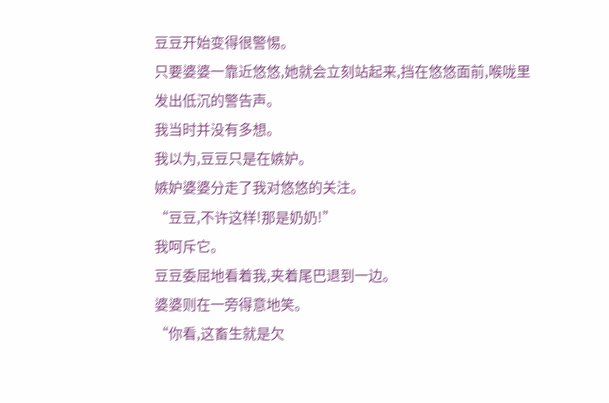豆豆开始变得很警惕。
只要婆婆一靠近悠悠,她就会立刻站起来,挡在悠悠面前,喉咙里发出低沉的警告声。
我当时并没有多想。
我以为,豆豆只是在嫉妒。
嫉妒婆婆分走了我对悠悠的关注。
“豆豆,不许这样!那是奶奶!”
我呵斥它。
豆豆委屈地看着我,夹着尾巴退到一边。
婆婆则在一旁得意地笑。
“你看,这畜生就是欠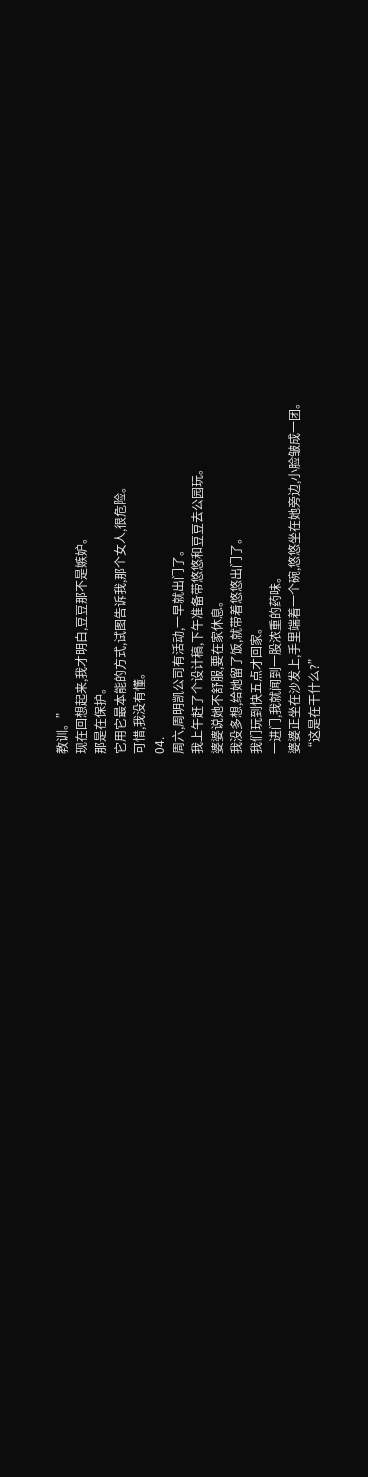教训。”
现在回想起来,我才明白,豆豆那不是嫉妒。
那是在保护。
它用它最本能的方式,试图告诉我,那个女人,很危险。
可惜,我没有懂。
04.
周六,周明凯公司有活动,一早就出门了。
我上午赶了个设计稿,下午准备带悠悠和豆豆去公园玩。
婆婆说她不舒服,要在家休息。
我没多想,给她留了饭,就带着悠悠出门了。
我们玩到快五点才回家。
一进门,我就闻到一股浓重的药味。
婆婆正坐在沙发上,手里端着一个碗,悠悠坐在她旁边,小脸皱成一团。
“这是在干什么?”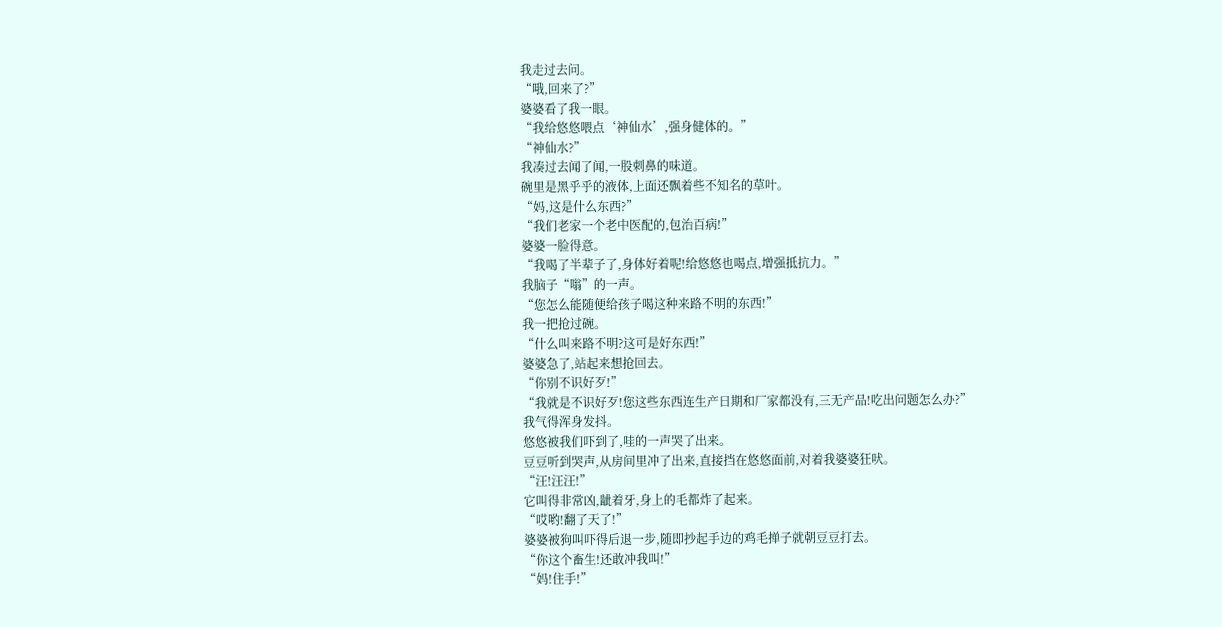我走过去问。
“哦,回来了?”
婆婆看了我一眼。
“我给悠悠喂点‘神仙水’,强身健体的。”
“神仙水?”
我凑过去闻了闻,一股刺鼻的味道。
碗里是黑乎乎的液体,上面还飘着些不知名的草叶。
“妈,这是什么东西?”
“我们老家一个老中医配的,包治百病!”
婆婆一脸得意。
“我喝了半辈子了,身体好着呢!给悠悠也喝点,增强抵抗力。”
我脑子“嗡”的一声。
“您怎么能随便给孩子喝这种来路不明的东西!”
我一把抢过碗。
“什么叫来路不明?这可是好东西!”
婆婆急了,站起来想抢回去。
“你别不识好歹!”
“我就是不识好歹!您这些东西连生产日期和厂家都没有,三无产品!吃出问题怎么办?”
我气得浑身发抖。
悠悠被我们吓到了,哇的一声哭了出来。
豆豆听到哭声,从房间里冲了出来,直接挡在悠悠面前,对着我婆婆狂吠。
“汪!汪汪!”
它叫得非常凶,龇着牙,身上的毛都炸了起来。
“哎哟!翻了天了!”
婆婆被狗叫吓得后退一步,随即抄起手边的鸡毛掸子就朝豆豆打去。
“你这个畜生!还敢冲我叫!”
“妈!住手!”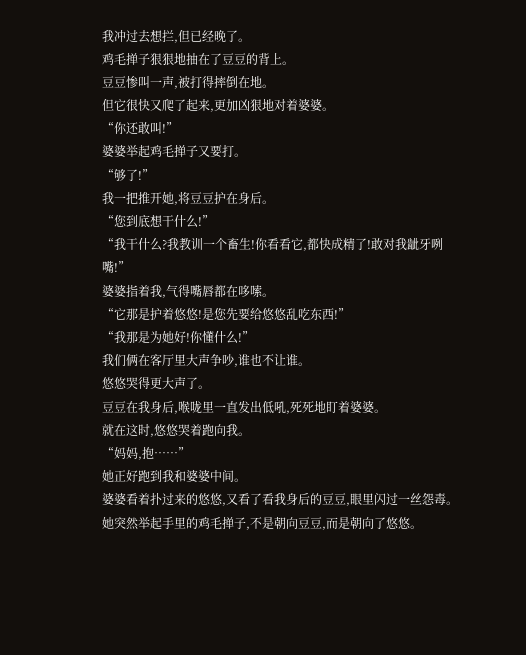我冲过去想拦,但已经晚了。
鸡毛掸子狠狠地抽在了豆豆的背上。
豆豆惨叫一声,被打得摔倒在地。
但它很快又爬了起来,更加凶狠地对着婆婆。
“你还敢叫!”
婆婆举起鸡毛掸子又要打。
“够了!”
我一把推开她,将豆豆护在身后。
“您到底想干什么!”
“我干什么?我教训一个畜生!你看看它,都快成精了!敢对我龇牙咧嘴!”
婆婆指着我,气得嘴唇都在哆嗦。
“它那是护着悠悠!是您先要给悠悠乱吃东西!”
“我那是为她好!你懂什么!”
我们俩在客厅里大声争吵,谁也不让谁。
悠悠哭得更大声了。
豆豆在我身后,喉咙里一直发出低吼,死死地盯着婆婆。
就在这时,悠悠哭着跑向我。
“妈妈,抱……”
她正好跑到我和婆婆中间。
婆婆看着扑过来的悠悠,又看了看我身后的豆豆,眼里闪过一丝怨毒。
她突然举起手里的鸡毛掸子,不是朝向豆豆,而是朝向了悠悠。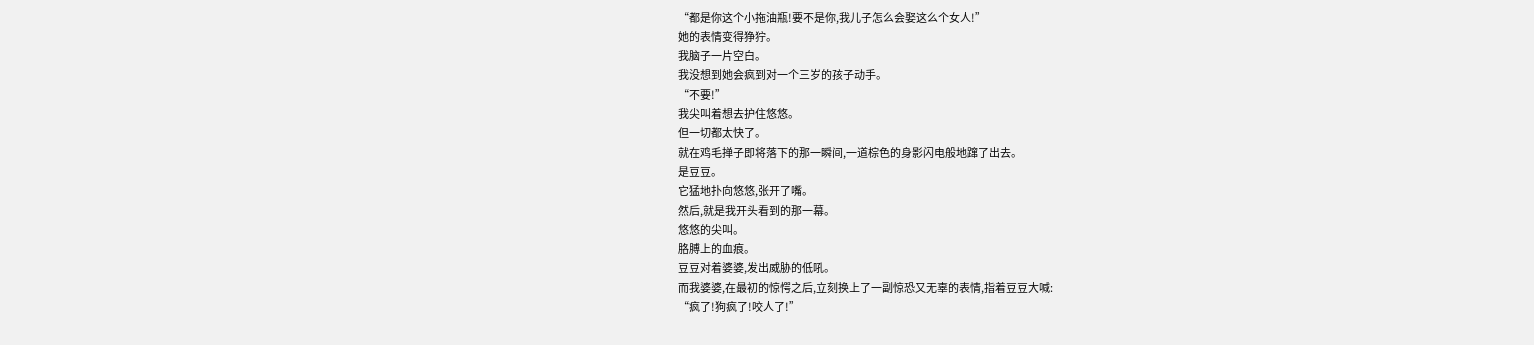“都是你这个小拖油瓶!要不是你,我儿子怎么会娶这么个女人!”
她的表情变得狰狞。
我脑子一片空白。
我没想到她会疯到对一个三岁的孩子动手。
“不要!”
我尖叫着想去护住悠悠。
但一切都太快了。
就在鸡毛掸子即将落下的那一瞬间,一道棕色的身影闪电般地蹿了出去。
是豆豆。
它猛地扑向悠悠,张开了嘴。
然后,就是我开头看到的那一幕。
悠悠的尖叫。
胳膊上的血痕。
豆豆对着婆婆,发出威胁的低吼。
而我婆婆,在最初的惊愕之后,立刻换上了一副惊恐又无辜的表情,指着豆豆大喊:
“疯了!狗疯了!咬人了!”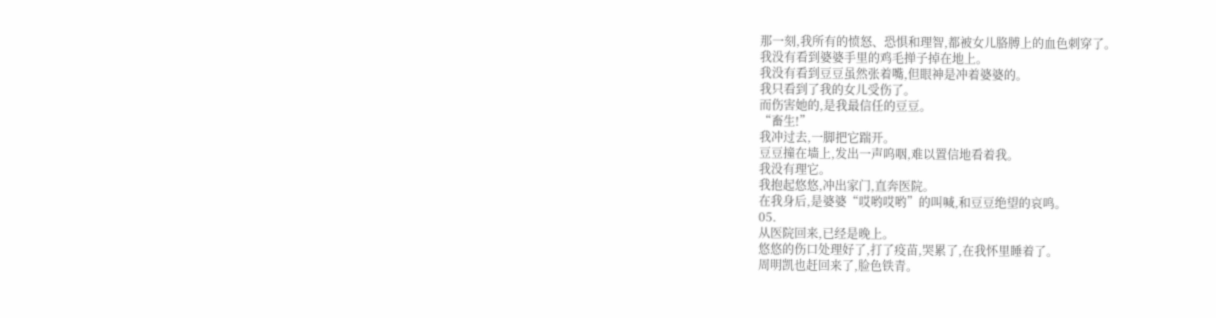那一刻,我所有的愤怒、恐惧和理智,都被女儿胳膊上的血色刺穿了。
我没有看到婆婆手里的鸡毛掸子掉在地上。
我没有看到豆豆虽然张着嘴,但眼神是冲着婆婆的。
我只看到了我的女儿受伤了。
而伤害她的,是我最信任的豆豆。
“畜生!”
我冲过去,一脚把它踹开。
豆豆撞在墙上,发出一声呜咽,难以置信地看着我。
我没有理它。
我抱起悠悠,冲出家门,直奔医院。
在我身后,是婆婆“哎哟哎哟”的叫喊,和豆豆绝望的哀鸣。
05.
从医院回来,已经是晚上。
悠悠的伤口处理好了,打了疫苗,哭累了,在我怀里睡着了。
周明凯也赶回来了,脸色铁青。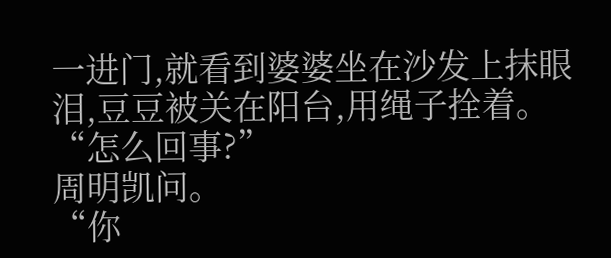一进门,就看到婆婆坐在沙发上抹眼泪,豆豆被关在阳台,用绳子拴着。
“怎么回事?”
周明凯问。
“你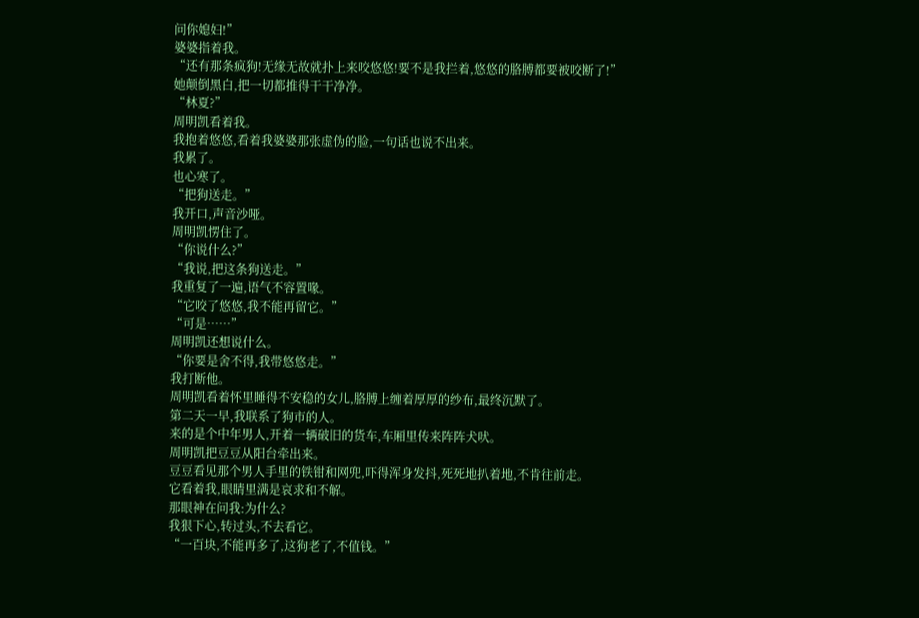问你媳妇!”
婆婆指着我。
“还有那条疯狗!无缘无故就扑上来咬悠悠!要不是我拦着,悠悠的胳膊都要被咬断了!”
她颠倒黑白,把一切都推得干干净净。
“林夏?”
周明凯看着我。
我抱着悠悠,看着我婆婆那张虚伪的脸,一句话也说不出来。
我累了。
也心寒了。
“把狗送走。”
我开口,声音沙哑。
周明凯愣住了。
“你说什么?”
“我说,把这条狗送走。”
我重复了一遍,语气不容置喙。
“它咬了悠悠,我不能再留它。”
“可是……”
周明凯还想说什么。
“你要是舍不得,我带悠悠走。”
我打断他。
周明凯看着怀里睡得不安稳的女儿,胳膊上缠着厚厚的纱布,最终沉默了。
第二天一早,我联系了狗市的人。
来的是个中年男人,开着一辆破旧的货车,车厢里传来阵阵犬吠。
周明凯把豆豆从阳台牵出来。
豆豆看见那个男人手里的铁钳和网兜,吓得浑身发抖,死死地扒着地,不肯往前走。
它看着我,眼睛里满是哀求和不解。
那眼神在问我:为什么?
我狠下心,转过头,不去看它。
“一百块,不能再多了,这狗老了,不值钱。”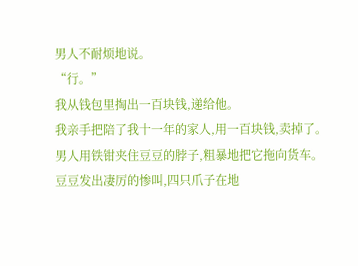男人不耐烦地说。
“行。”
我从钱包里掏出一百块钱,递给他。
我亲手把陪了我十一年的家人,用一百块钱,卖掉了。
男人用铁钳夹住豆豆的脖子,粗暴地把它拖向货车。
豆豆发出凄厉的惨叫,四只爪子在地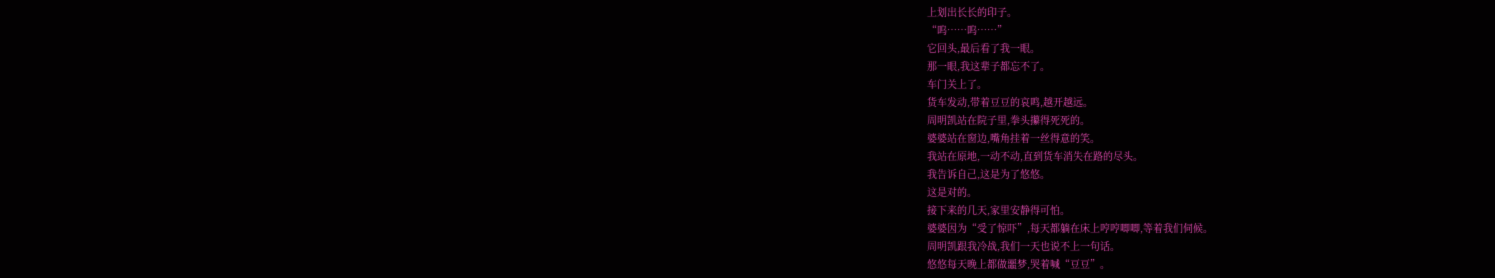上划出长长的印子。
“呜……呜……”
它回头,最后看了我一眼。
那一眼,我这辈子都忘不了。
车门关上了。
货车发动,带着豆豆的哀鸣,越开越远。
周明凯站在院子里,拳头攥得死死的。
婆婆站在窗边,嘴角挂着一丝得意的笑。
我站在原地,一动不动,直到货车消失在路的尽头。
我告诉自己,这是为了悠悠。
这是对的。
接下来的几天,家里安静得可怕。
婆婆因为“受了惊吓”,每天都躺在床上哼哼唧唧,等着我们伺候。
周明凯跟我冷战,我们一天也说不上一句话。
悠悠每天晚上都做噩梦,哭着喊“豆豆”。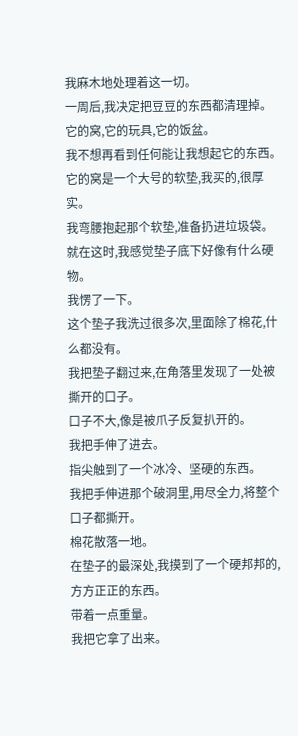我麻木地处理着这一切。
一周后,我决定把豆豆的东西都清理掉。
它的窝,它的玩具,它的饭盆。
我不想再看到任何能让我想起它的东西。
它的窝是一个大号的软垫,我买的,很厚实。
我弯腰抱起那个软垫,准备扔进垃圾袋。
就在这时,我感觉垫子底下好像有什么硬物。
我愣了一下。
这个垫子我洗过很多次,里面除了棉花,什么都没有。
我把垫子翻过来,在角落里发现了一处被撕开的口子。
口子不大,像是被爪子反复扒开的。
我把手伸了进去。
指尖触到了一个冰冷、坚硬的东西。
我把手伸进那个破洞里,用尽全力,将整个口子都撕开。
棉花散落一地。
在垫子的最深处,我摸到了一个硬邦邦的,方方正正的东西。
带着一点重量。
我把它拿了出来。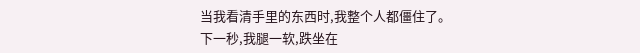当我看清手里的东西时,我整个人都僵住了。
下一秒,我腿一软,跌坐在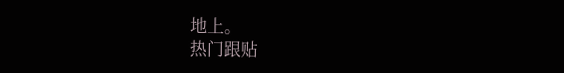地上。
热门跟贴